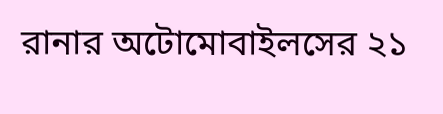রানার অটোমোবাইলসের ২১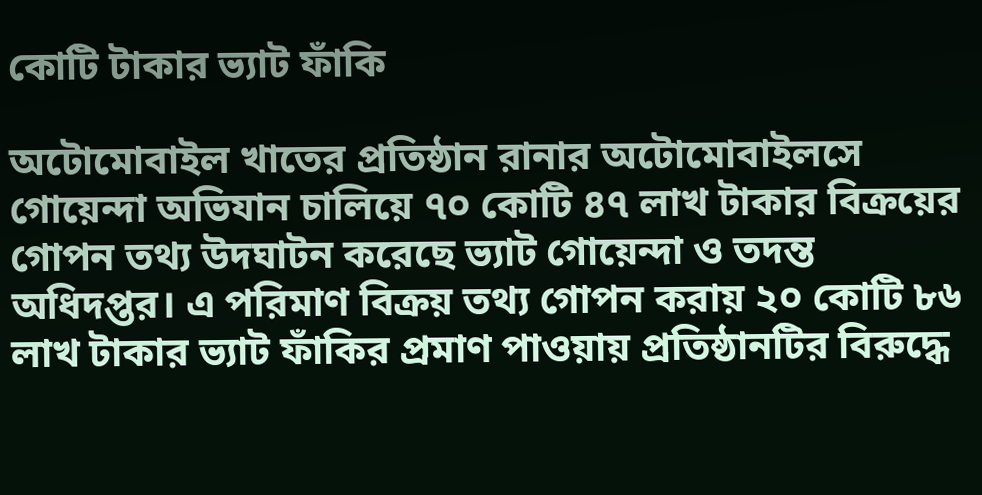কোটি টাকার ভ্যাট ফাঁকি

অটোমোবাইল খাতের প্রতিষ্ঠান রানার অটোমোবাইলসে গোয়েন্দা অভিযান চালিয়ে ৭০ কোটি ৪৭ লাখ টাকার বিক্রয়ের গোপন তথ্য উদঘাটন করেছে ভ্যাট গোয়েন্দা ও তদন্ত অধিদপ্তর। এ পরিমাণ বিক্রয় তথ্য গোপন করায় ২০ কোটি ৮৬ লাখ টাকার ভ্যাট ফাঁকির প্রমাণ পাওয়ায় প্রতিষ্ঠানটির বিরুদ্ধে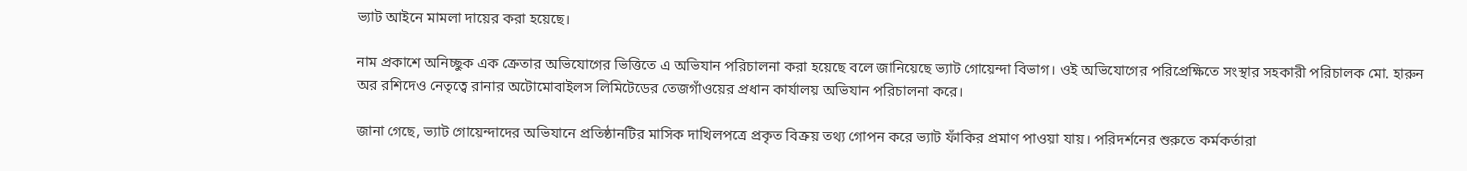ভ্যাট আইনে মামলা দায়ের করা হয়েছে।

নাম প্রকাশে অনিচ্ছুক এক ক্রেতার অভিযোগের ভিত্তিতে এ অভিযান পরিচালনা করা হয়েছে বলে জানিয়েছে ভ্যাট গোয়েন্দা বিভাগ। ওই অভিযোগের পরিপ্রেক্ষিতে সংস্থার সহকারী পরিচালক মো. হারুন অর রশিদেও নেতৃত্বে রানার অটোমোবাইলস লিমিটেডের তেজগাঁওয়ের প্রধান কার্যালয় অভিযান পরিচালনা করে।

জানা গেছে, ভ্যাট গোয়েন্দাদের অভিযানে প্রতিষ্ঠানটির মাসিক দাখিলপত্রে প্রকৃত বিক্রয় তথ্য গোপন করে ভ্যাট ফাঁকির প্রমাণ পাওয়া যায়। পরিদর্শনের শুরুতে কর্মকর্তারা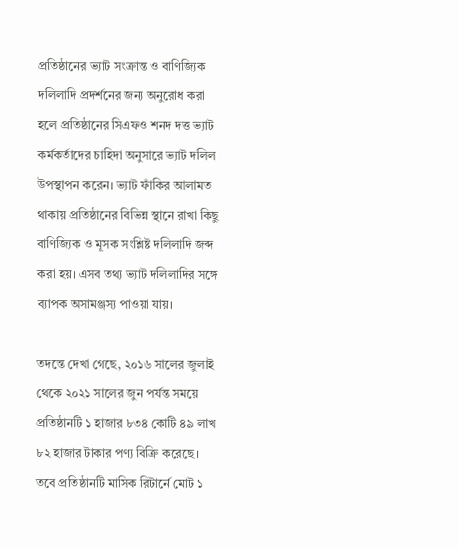প্রতিষ্ঠানের ভ্যাট সংক্রান্ত ও বাণিজ্যিক দলিলাদি প্রদর্শনের জন্য অনুরোধ করা হলে প্রতিষ্ঠানের সিএফও শনদ দত্ত ভ্যাট কর্মকর্তাদের চাহিদা অনুসারে ভ্যাট দলিল উপস্থাপন করেন। ভ্যাট ফাঁকির আলামত থাকায় প্রতিষ্ঠানের বিভিন্ন স্থানে রাখা কিছু বাণিজ্যিক ও মূসক সংশ্লিষ্ট দলিলাদি জব্দ করা হয়। এসব তথ্য ভ্যাট দলিলাদির সঙ্গে ব্যাপক অসামঞ্জস্য পাওয়া যায়।

তদন্তে দেখা গেছে, ২০১৬ সালের জুলাই থেকে ২০২১ সালের জুন পর্যন্ত সময়ে প্রতিষ্ঠানটি ১ হাজার ৮৩৪ কোটি ৪৯ লাখ ৮২ হাজার টাকার পণ্য বিক্রি করেছে। তবে প্রতিষ্ঠানটি মাসিক রিটার্নে মোট ১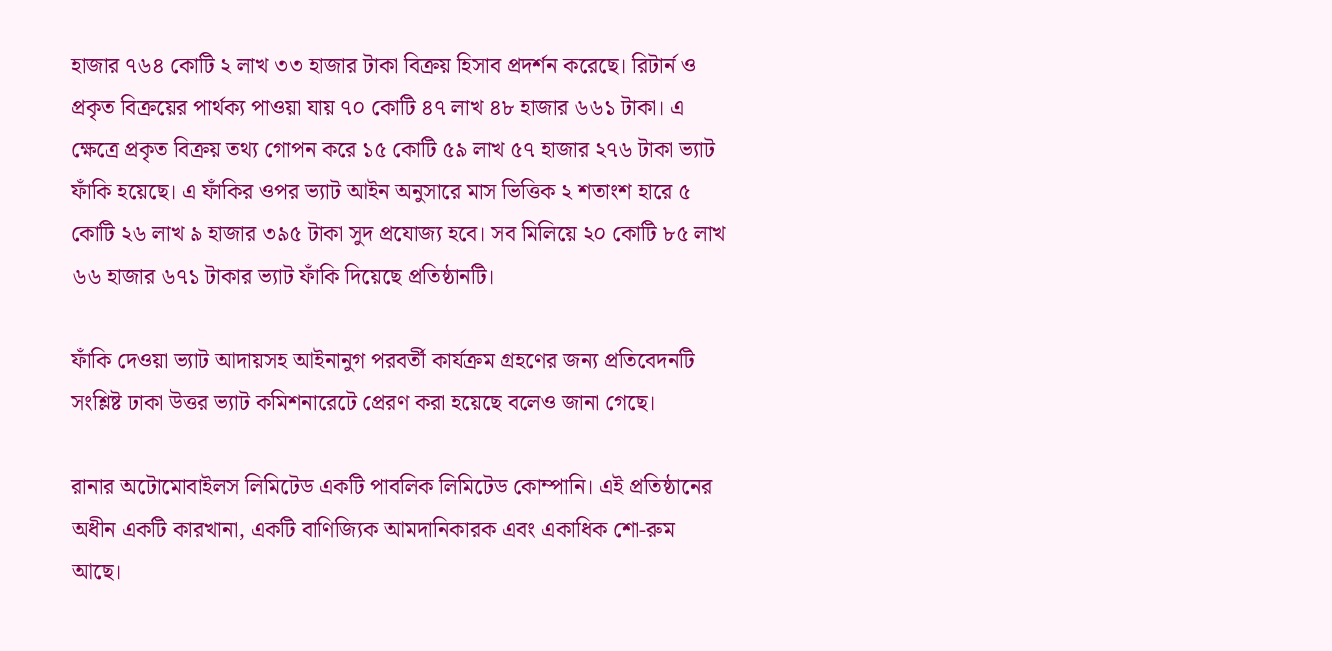হাজার ৭৬৪ কোটি ২ লাখ ৩৩ হাজার টাকা বিক্রয় হিসাব প্রদর্শন করেছে। রিটার্ন ও প্রকৃত বিক্রয়ের পার্থক্য পাওয়া যায় ৭০ কোটি ৪৭ লাখ ৪৮ হাজার ৬৬১ টাকা। এ ক্ষেত্রে প্রকৃত বিক্রয় তথ্য গোপন করে ১৫ কোটি ৫৯ লাখ ৫৭ হাজার ২৭৬ টাকা ভ্যাট ফাঁকি হয়েছে। এ ফাঁকির ওপর ভ্যাট আইন অনুসারে মাস ভিত্তিক ২ শতাংশ হারে ৫ কোটি ২৬ লাখ ৯ হাজার ৩৯৫ টাকা সুদ প্রযোজ্য হবে। সব মিলিয়ে ২০ কোটি ৮৫ লাখ ৬৬ হাজার ৬৭১ টাকার ভ্যাট ফাঁকি দিয়েছে প্রতিষ্ঠানটি।

ফাঁকি দেওয়া ভ্যাট আদায়সহ আইনানুগ পরবর্তী কার্যক্রম গ্রহণের জন্য প্রতিবেদনটি সংশ্লিষ্ট ঢাকা উত্তর ভ্যাট কমিশনারেটে প্রেরণ করা হয়েছে বলেও জানা গেছে।

রানার অটোমোবাইলস লিমিটেড একটি পাবলিক লিমিটেড কোম্পানি। এই প্রতিষ্ঠানের অধীন একটি কারখানা, একটি বাণিজ্যিক আমদানিকারক এবং একাধিক শো-রুম আছে।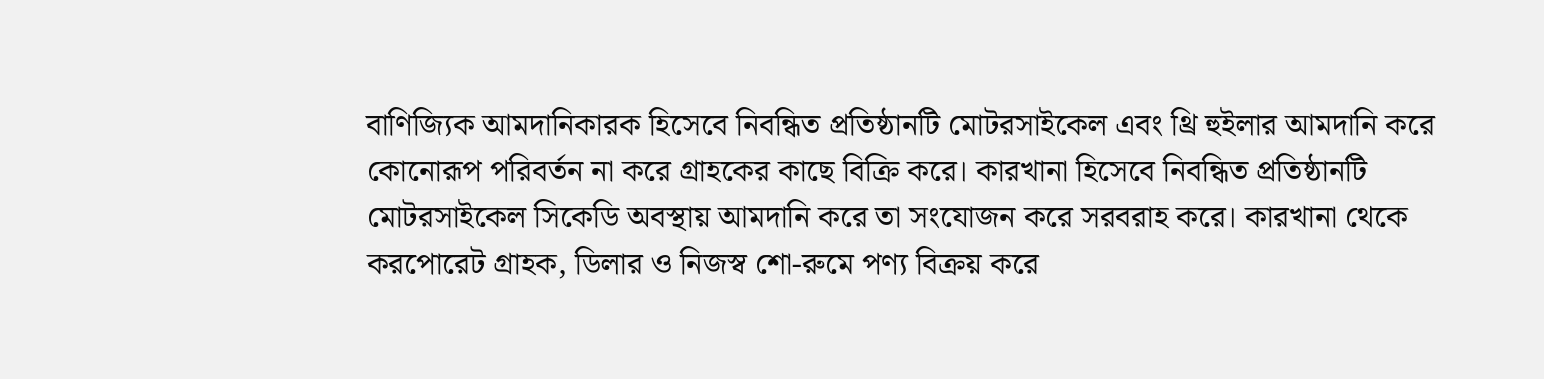বাণিজ্যিক আমদানিকারক হিসেবে নিবন্ধিত প্রতিষ্ঠানটি মোটরসাইকেল এবং থ্রি হুইলার আমদানি করে কোনোরূপ পরিবর্তন না করে গ্রাহকের কাছে বিক্রি করে। কারখানা হিসেবে নিবন্ধিত প্রতিষ্ঠানটি মোটরসাইকেল সিকেডি অবস্থায় আমদানি করে তা সংযোজন করে সরবরাহ করে। কারখানা থেকে করপোরেট গ্রাহক, ডিলার ও নিজস্ব শো-রুমে পণ্য বিক্রয় করে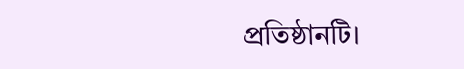প্রতিষ্ঠানটি।